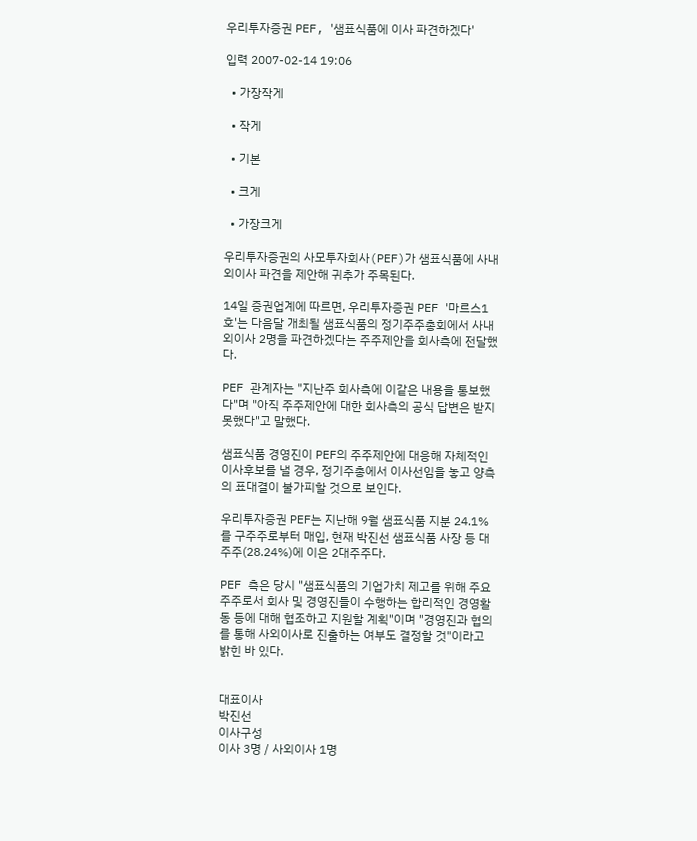우리투자증권 PEF, '샘표식품에 이사 파견하겠다'

입력 2007-02-14 19:06

  • 가장작게

  • 작게

  • 기본

  • 크게

  • 가장크게

우리투자증권의 사모투자회사(PEF)가 샘표식품에 사내외이사 파견을 제안해 귀추가 주목된다.

14일 증권업계에 따르면, 우리투자증권 PEF '마르스1호'는 다음달 개최될 샘표식품의 정기주주총회에서 사내외이사 2명을 파견하겠다는 주주제안을 회사측에 전달했다.

PEF 관계자는 "지난주 회사측에 이같은 내용을 통보했다"며 "아직 주주제안에 대한 회사측의 공식 답변은 받지 못했다"고 말했다.

샘표식품 경영진이 PEF의 주주제안에 대응해 자체적인 이사후보를 낼 경우, 정기주총에서 이사선임을 놓고 양측의 표대결이 불가피할 것으로 보인다.

우리투자증권 PEF는 지난해 9월 샘표식품 지분 24.1%를 구주주로부터 매입, 현재 박진선 샘표식품 사장 등 대주주(28.24%)에 이은 2대주주다.

PEF 측은 당시 "샘표식품의 기업가치 제고를 위해 주요주주로서 회사 및 경영진들이 수행하는 합리적인 경영활동 등에 대해 협조하고 지원할 계획"이며 "경영진과 협의를 통해 사외이사로 진출하는 여부도 결정할 것"이라고 밝힌 바 있다.


대표이사
박진선
이사구성
이사 3명 / 사외이사 1명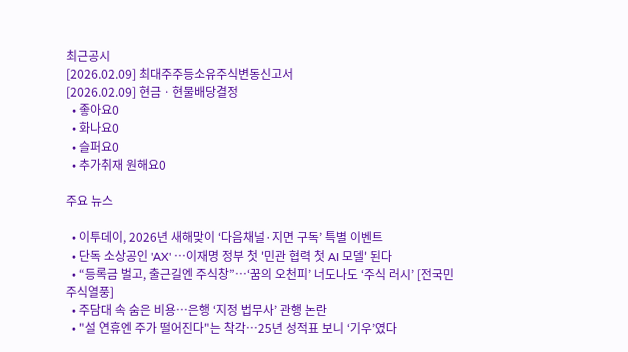최근공시
[2026.02.09] 최대주주등소유주식변동신고서
[2026.02.09] 현금ㆍ현물배당결정
  • 좋아요0
  • 화나요0
  • 슬퍼요0
  • 추가취재 원해요0

주요 뉴스

  • 이투데이, 2026년 새해맞이 ‘다음채널·지면 구독’ 특별 이벤트
  • 단독 소상공인 'AX' ⋯이재명 정부 첫 '민관 협력 첫 AI 모델' 된다
  • “등록금 벌고, 출근길엔 주식창”…‘꿈의 오천피’ 너도나도 ‘주식 러시’ [전국민 주식열풍]
  • 주담대 속 숨은 비용…은행 ‘지정 법무사’ 관행 논란
  • "설 연휴엔 주가 떨어진다"는 착각⋯25년 성적표 보니 ‘기우’였다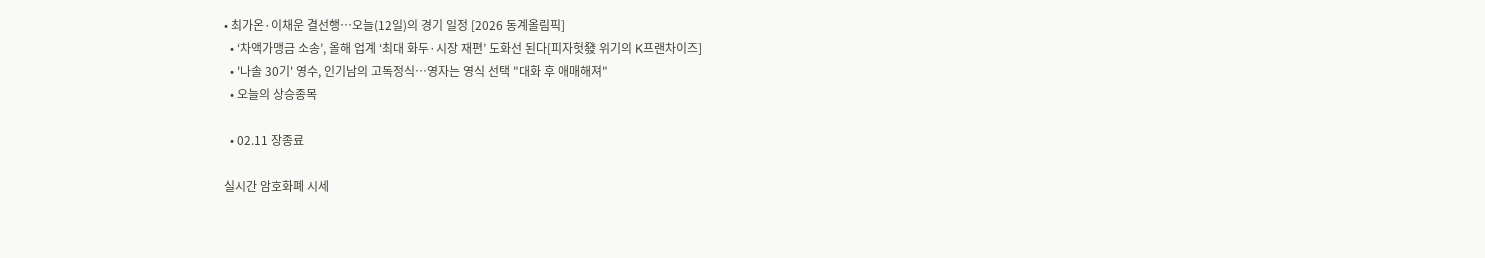• 최가온·이채운 결선행…오늘(12일)의 경기 일정 [2026 동계올림픽]
  • ‘차액가맹금 소송’, 올해 업계 ‘최대 화두·시장 재편’ 도화선 된다[피자헛發 위기의 K프랜차이즈]
  • '나솔 30기' 영수, 인기남의 고독정식⋯영자는 영식 선택 "대화 후 애매해져"
  • 오늘의 상승종목

  • 02.11 장종료

실시간 암호화폐 시세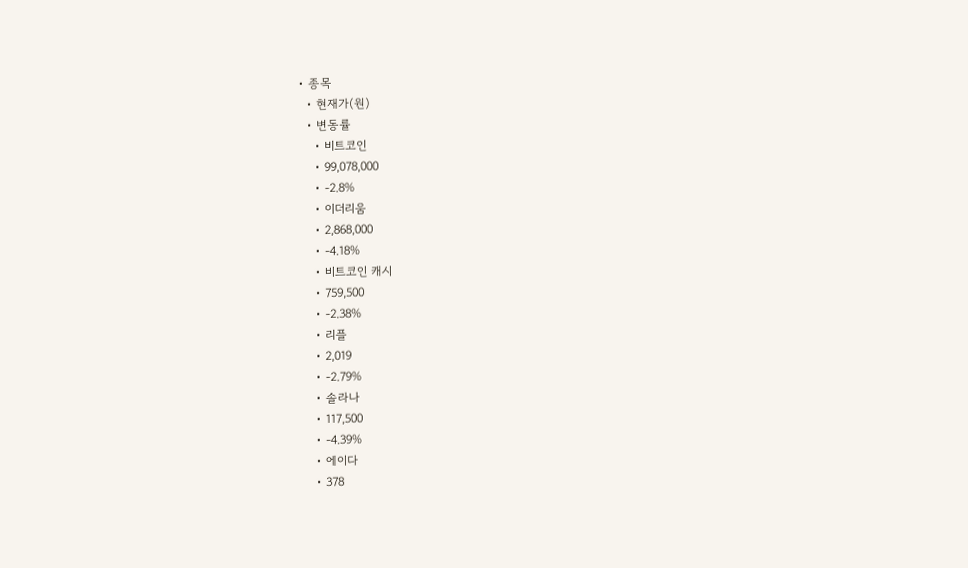• 종목
  • 현재가(원)
  • 변동률
    • 비트코인
    • 99,078,000
    • -2.8%
    • 이더리움
    • 2,868,000
    • -4.18%
    • 비트코인 캐시
    • 759,500
    • -2.38%
    • 리플
    • 2,019
    • -2.79%
    • 솔라나
    • 117,500
    • -4.39%
    • 에이다
    • 378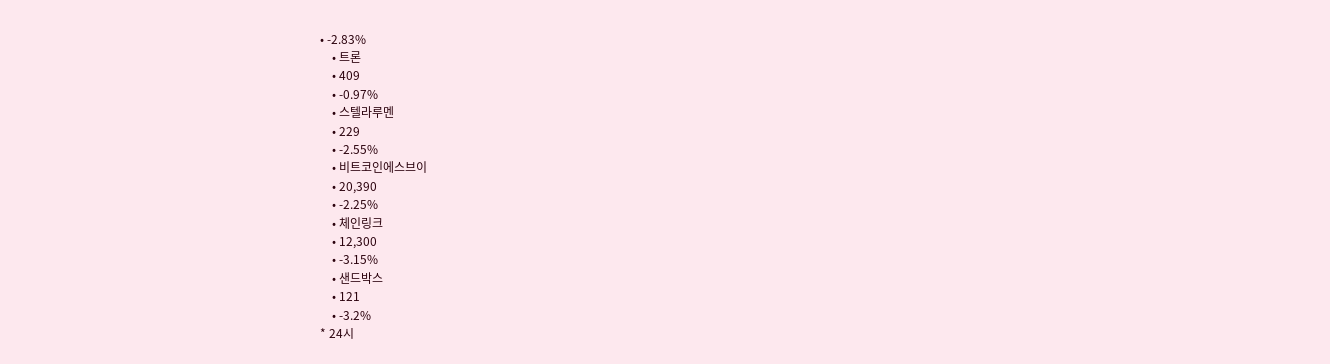• -2.83%
    • 트론
    • 409
    • -0.97%
    • 스텔라루멘
    • 229
    • -2.55%
    • 비트코인에스브이
    • 20,390
    • -2.25%
    • 체인링크
    • 12,300
    • -3.15%
    • 샌드박스
    • 121
    • -3.2%
* 24시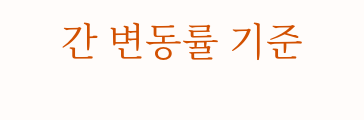간 변동률 기준